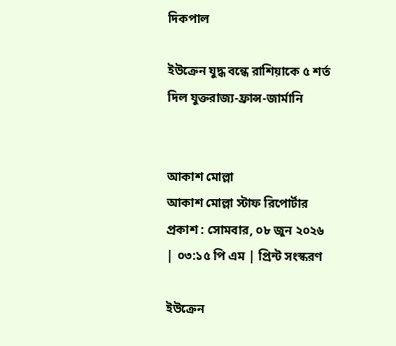দিকপাল

ইউক্রেন যুদ্ধ বন্ধে রাশিয়াকে ৫ শর্ত দিল যুক্তরাজ্য-ফ্রান্স-জার্মানি


আকাশ মোল্লা
আকাশ মোল্লা স্টাফ রিপোর্টার
প্রকাশ : সোমবার, ০৮ জুন ২০২৬ | ০৩:১৫ পি এম | প্রিন্ট সংস্করণ

ইউক্রেন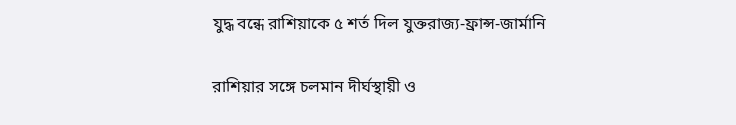যুদ্ধ বন্ধে রাশিয়াকে ৫ শর্ত দিল যুক্তরাজ্য-ফ্রান্স-জার্মানি

রাশিয়ার সঙ্গে চলমান দীর্ঘস্থায়ী ও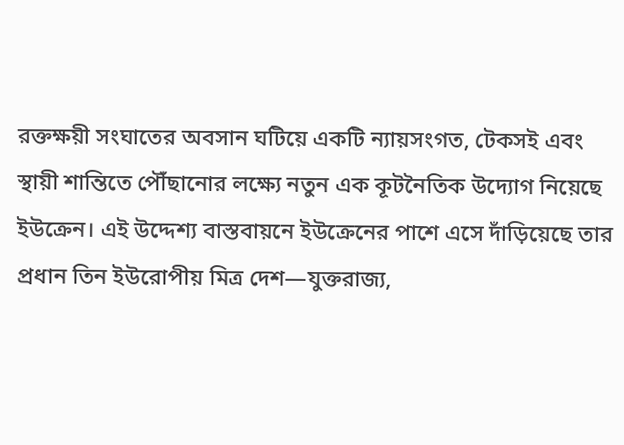রক্তক্ষয়ী সংঘাতের অবসান ঘটিয়ে একটি ন্যায়সংগত, টেকসই এবং স্থায়ী শান্তিতে পৌঁছানোর লক্ষ্যে নতুন এক কূটনৈতিক উদ্যোগ নিয়েছে ইউক্রেন। এই উদ্দেশ্য বাস্তবায়নে ইউক্রেনের পাশে এসে দাঁড়িয়েছে তার প্রধান তিন ইউরোপীয় মিত্র দেশ—যুক্তরাজ্য,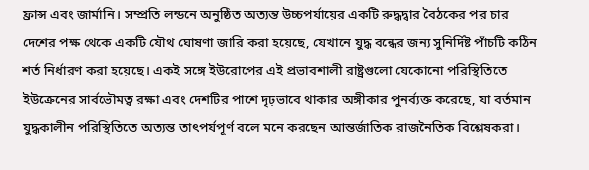ফ্রান্স এবং জার্মানি। সম্প্রতি লন্ডনে অনুষ্ঠিত অত্যন্ত উচ্চপর্যায়ের একটি রুদ্ধদ্বার বৈঠকের পর চার দেশের পক্ষ থেকে একটি যৌথ ঘোষণা জারি করা হয়েছে, যেখানে যুদ্ধ বন্ধের জন্য সুনির্দিষ্ট পাঁচটি কঠিন শর্ত নির্ধারণ করা হয়েছে। একই সঙ্গে ইউরোপের এই প্রভাবশালী রাষ্ট্রগুলো যেকোনো পরিস্থিতিতে ইউক্রেনের সার্বভৌমত্ব রক্ষা এবং দেশটির পাশে দৃঢ়ভাবে থাকার অঙ্গীকার পুনর্ব্যক্ত করেছে, যা বর্তমান যুদ্ধকালীন পরিস্থিতিতে অত্যন্ত তাৎপর্যপূর্ণ বলে মনে করছেন আন্তর্জাতিক রাজনৈতিক বিশ্লেষকরা।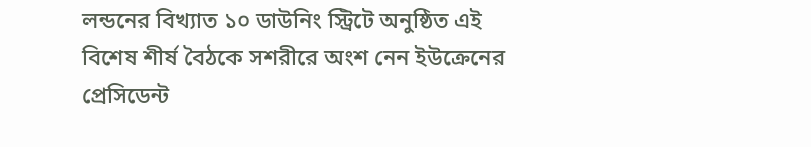লন্ডনের বিখ্যাত ১০ ডাউনিং স্ট্রিটে অনুষ্ঠিত এই বিশেষ শীর্ষ বৈঠকে সশরীরে অংশ নেন ইউক্রেনের প্রেসিডেন্ট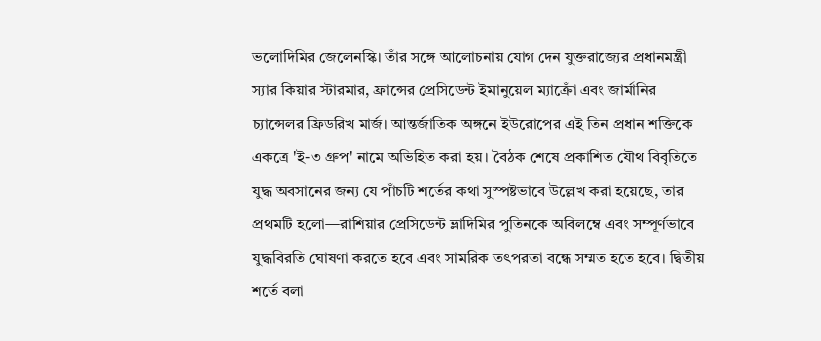ভলোদিমির জেলেনস্কি। তাঁর সঙ্গে আলোচনায় যোগ দেন যুক্তরাজ্যের প্রধানমন্ত্রী স্যার কিয়ার স্টারমার, ফ্রান্সের প্রেসিডেন্ট ইমানুয়েল ম্যাক্রোঁ এবং জার্মানির চ্যান্সেলর ফ্রিডরিখ মার্জ। আন্তর্জাতিক অঙ্গনে ইউরোপের এই তিন প্রধান শক্তিকে একত্রে 'ই-৩ গ্রুপ' নামে অভিহিত করা হয়। বৈঠক শেষে প্রকাশিত যৌথ বিবৃতিতে যুদ্ধ অবসানের জন্য যে পাঁচটি শর্তের কথা সুস্পষ্টভাবে উল্লেখ করা হয়েছে, তার প্রথমটি হলো—রাশিয়ার প্রেসিডেন্ট ভ্লাদিমির পুতিনকে অবিলম্বে এবং সম্পূর্ণভাবে যুদ্ধবিরতি ঘোষণা করতে হবে এবং সামরিক তৎপরতা বন্ধে সম্মত হতে হবে। দ্বিতীয় শর্তে বলা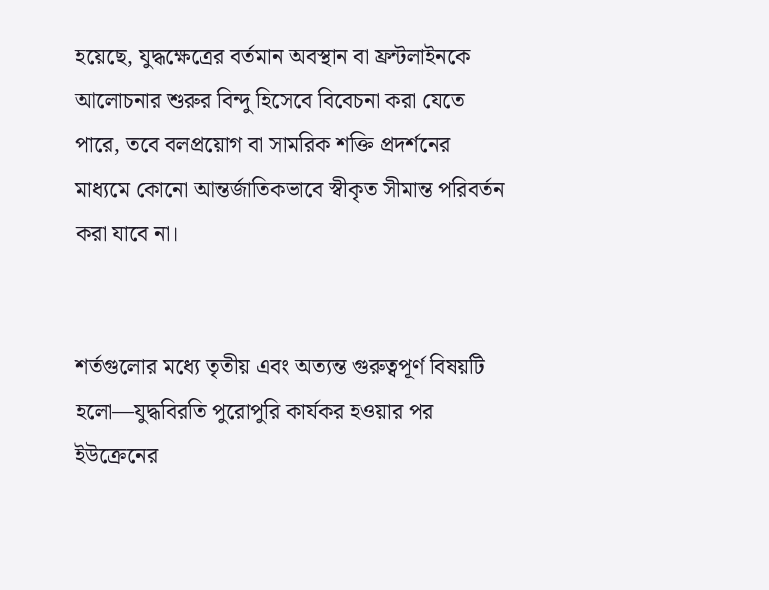হয়েছে, যুদ্ধক্ষেত্রের বর্তমান অবস্থান বা ফ্রন্টলাইনকে আলোচনার শুরুর বিন্দু হিসেবে বিবেচনা করা যেতে পারে, তবে বলপ্রয়োগ বা সামরিক শক্তি প্রদর্শনের মাধ্যমে কোনো আন্তর্জাতিকভাবে স্বীকৃত সীমান্ত পরিবর্তন করা যাবে না।


শর্তগুলোর মধ্যে তৃতীয় এবং অত্যন্ত গুরুত্বপূর্ণ বিষয়টি হলো—যুদ্ধবিরতি পুরোপুরি কার্যকর হওয়ার পর ইউক্রেনের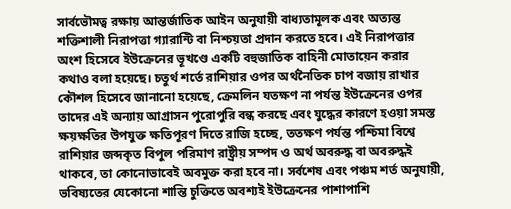সার্বভৌমত্ব রক্ষায় আন্তর্জাতিক আইন অনুযায়ী বাধ্যতামূলক এবং অত্যন্ত শক্তিশালী নিরাপত্তা গ্যারান্টি বা নিশ্চয়তা প্রদান করতে হবে। এই নিরাপত্তার অংশ হিসেবে ইউক্রেনের ভূখণ্ডে একটি বহুজাতিক বাহিনী মোতায়েন করার কথাও বলা হয়েছে। চতুর্থ শর্তে রাশিয়ার ওপর অর্থনৈতিক চাপ বজায় রাখার কৌশল হিসেবে জানানো হয়েছে, ক্রেমলিন যতক্ষণ না পর্যন্ত ইউক্রেনের ওপর তাদের এই অন্যায় আগ্রাসন পুরোপুরি বন্ধ করছে এবং যুদ্ধের কারণে হওয়া সমস্ত ক্ষয়ক্ষতির উপযুক্ত ক্ষতিপূরণ দিতে রাজি হচ্ছে, ততক্ষণ পর্যন্ত পশ্চিমা বিশ্বে রাশিয়ার জব্দকৃত বিপুল পরিমাণ রাষ্ট্রীয় সম্পদ ও অর্থ অবরুদ্ধ বা অবরুদ্ধই থাকবে, তা কোনোভাবেই অবমুক্ত করা হবে না। সর্বশেষ এবং পঞ্চম শর্ত অনুযায়ী, ভবিষ্যতের যেকোনো শান্তি চুক্তিতে অবশ্যই ইউক্রেনের পাশাপাশি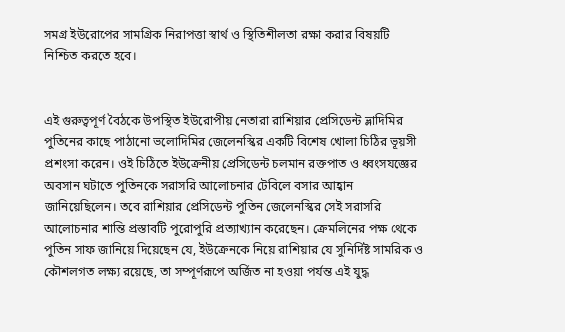সমগ্র ইউরোপের সামগ্রিক নিরাপত্তা স্বার্থ ও স্থিতিশীলতা রক্ষা করার বিষয়টি নিশ্চিত করতে হবে।


এই গুরুত্বপূর্ণ বৈঠকে উপস্থিত ইউরোপীয় নেতারা রাশিয়ার প্রেসিডেন্ট ভ্লাদিমির পুতিনের কাছে পাঠানো ভলোদিমির জেলেনস্কির একটি বিশেষ খোলা চিঠির ভূয়সী প্রশংসা করেন। ওই চিঠিতে ইউক্রেনীয় প্রেসিডেন্ট চলমান রক্তপাত ও ধ্বংসযজ্ঞের অবসান ঘটাতে পুতিনকে সরাসরি আলোচনার টেবিলে বসার আহ্বান জানিয়েছিলেন। তবে রাশিয়ার প্রেসিডেন্ট পুতিন জেলেনস্কির সেই সরাসরি আলোচনার শান্তি প্রস্তাবটি পুরোপুরি প্রত্যাখ্যান করেছেন। ক্রেমলিনের পক্ষ থেকে পুতিন সাফ জানিয়ে দিয়েছেন যে, ইউক্রেনকে নিয়ে রাশিয়ার যে সুনির্দিষ্ট সামরিক ও কৌশলগত লক্ষ্য রয়েছে, তা সম্পূর্ণরূপে অর্জিত না হওয়া পর্যন্ত এই যুদ্ধ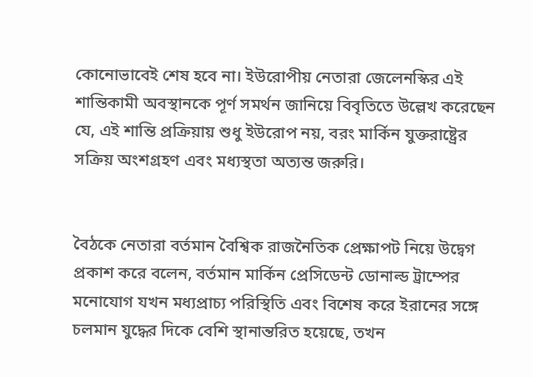কোনোভাবেই শেষ হবে না। ইউরোপীয় নেতারা জেলেনস্কির এই শান্তিকামী অবস্থানকে পূর্ণ সমর্থন জানিয়ে বিবৃতিতে উল্লেখ করেছেন যে, এই শান্তি প্রক্রিয়ায় শুধু ইউরোপ নয়, বরং মার্কিন যুক্তরাষ্ট্রের সক্রিয় অংশগ্রহণ এবং মধ্যস্থতা অত্যন্ত জরুরি।


বৈঠকে নেতারা বর্তমান বৈশ্বিক রাজনৈতিক প্রেক্ষাপট নিয়ে উদ্বেগ প্রকাশ করে বলেন, বর্তমান মার্কিন প্রেসিডেন্ট ডোনাল্ড ট্রাম্পের মনোযোগ যখন মধ্যপ্রাচ্য পরিস্থিতি এবং বিশেষ করে ইরানের সঙ্গে চলমান যুদ্ধের দিকে বেশি স্থানান্তরিত হয়েছে, তখন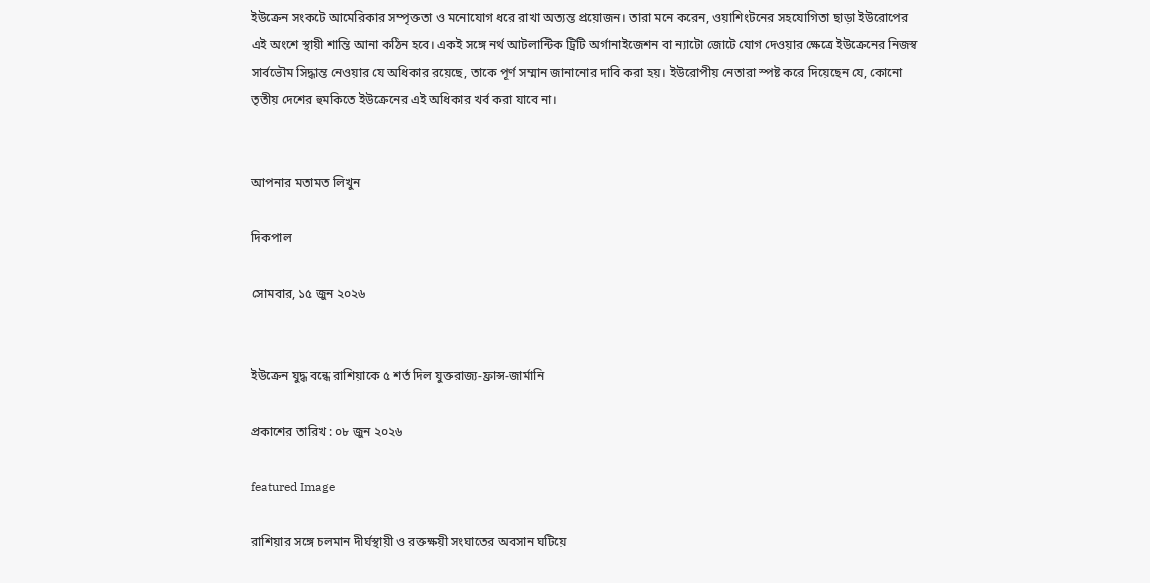ইউক্রেন সংকটে আমেরিকার সম্পৃক্ততা ও মনোযোগ ধরে রাখা অত্যন্ত প্রয়োজন। তারা মনে করেন, ওয়াশিংটনের সহযোগিতা ছাড়া ইউরোপের এই অংশে স্থায়ী শান্তি আনা কঠিন হবে। একই সঙ্গে নর্থ আটলান্টিক ট্রিটি অর্গানাইজেশন বা ন্যাটো জোটে যোগ দেওয়ার ক্ষেত্রে ইউক্রেনের নিজস্ব সার্বভৌম সিদ্ধান্ত নেওয়ার যে অধিকার রয়েছে, তাকে পূর্ণ সম্মান জানানোর দাবি করা হয়। ইউরোপীয় নেতারা স্পষ্ট করে দিয়েছেন যে, কোনো তৃতীয় দেশের হুমকিতে ইউক্রেনের এই অধিকার খর্ব করা যাবে না।


আপনার মতামত লিখুন

দিকপাল

সোমবার, ১৫ জুন ২০২৬


ইউক্রেন যুদ্ধ বন্ধে রাশিয়াকে ৫ শর্ত দিল যুক্তরাজ্য-ফ্রান্স-জার্মানি

প্রকাশের তারিখ : ০৮ জুন ২০২৬

featured Image

রাশিয়ার সঙ্গে চলমান দীর্ঘস্থায়ী ও রক্তক্ষয়ী সংঘাতের অবসান ঘটিয়ে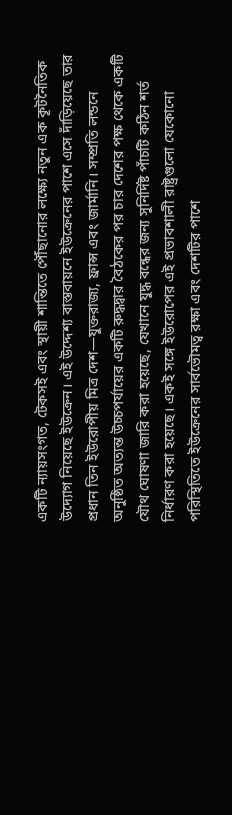একটি ন্যায়সংগত, টেকসই এবং স্থায়ী শান্তিতে পৌঁছানোর লক্ষ্যে নতুন এক কূটনৈতিক উদ্যোগ নিয়েছে ইউক্রেন। এই উদ্দেশ্য বাস্তবায়নে ইউক্রেনের পাশে এসে দাঁড়িয়েছে তার প্রধান তিন ইউরোপীয় মিত্র দেশ—যুক্তরাজ্য, ফ্রান্স এবং জার্মানি। সম্প্রতি লন্ডনে অনুষ্ঠিত অত্যন্ত উচ্চপর্যায়ের একটি রুদ্ধদ্বার বৈঠকের পর চার দেশের পক্ষ থেকে একটি যৌথ ঘোষণা জারি করা হয়েছে, যেখানে যুদ্ধ বন্ধের জন্য সুনির্দিষ্ট পাঁচটি কঠিন শর্ত নির্ধারণ করা হয়েছে। একই সঙ্গে ইউরোপের এই প্রভাবশালী রাষ্ট্রগুলো যেকোনো পরিস্থিতিতে ইউক্রেনের সার্বভৌমত্ব রক্ষা এবং দেশটির পাশে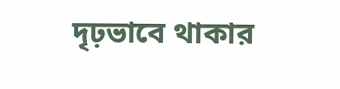দৃঢ়ভাবে থাকার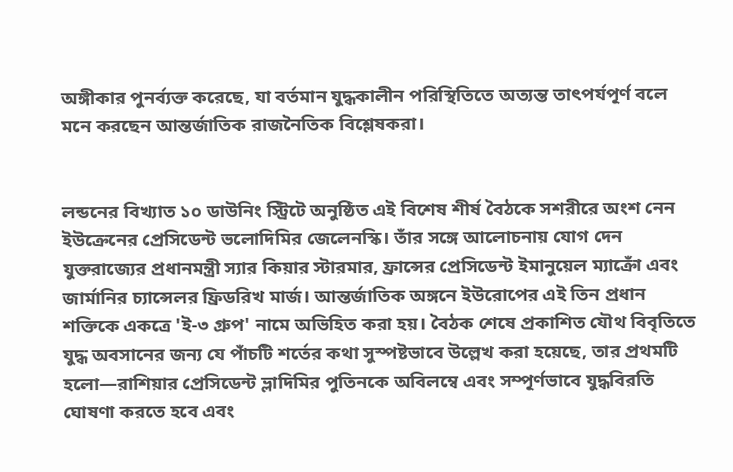অঙ্গীকার পুনর্ব্যক্ত করেছে, যা বর্তমান যুদ্ধকালীন পরিস্থিতিতে অত্যন্ত তাৎপর্যপূর্ণ বলে মনে করছেন আন্তর্জাতিক রাজনৈতিক বিশ্লেষকরা।


লন্ডনের বিখ্যাত ১০ ডাউনিং স্ট্রিটে অনুষ্ঠিত এই বিশেষ শীর্ষ বৈঠকে সশরীরে অংশ নেন ইউক্রেনের প্রেসিডেন্ট ভলোদিমির জেলেনস্কি। তাঁর সঙ্গে আলোচনায় যোগ দেন যুক্তরাজ্যের প্রধানমন্ত্রী স্যার কিয়ার স্টারমার, ফ্রান্সের প্রেসিডেন্ট ইমানুয়েল ম্যাক্রোঁ এবং জার্মানির চ্যান্সেলর ফ্রিডরিখ মার্জ। আন্তর্জাতিক অঙ্গনে ইউরোপের এই তিন প্রধান শক্তিকে একত্রে 'ই-৩ গ্রুপ' নামে অভিহিত করা হয়। বৈঠক শেষে প্রকাশিত যৌথ বিবৃতিতে যুদ্ধ অবসানের জন্য যে পাঁচটি শর্তের কথা সুস্পষ্টভাবে উল্লেখ করা হয়েছে, তার প্রথমটি হলো—রাশিয়ার প্রেসিডেন্ট ভ্লাদিমির পুতিনকে অবিলম্বে এবং সম্পূর্ণভাবে যুদ্ধবিরতি ঘোষণা করতে হবে এবং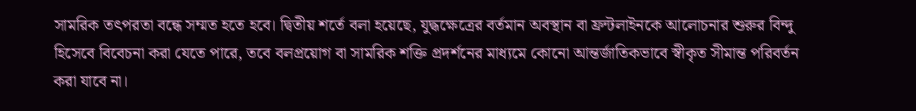সামরিক তৎপরতা বন্ধে সম্মত হতে হবে। দ্বিতীয় শর্তে বলা হয়েছে, যুদ্ধক্ষেত্রের বর্তমান অবস্থান বা ফ্রন্টলাইনকে আলোচনার শুরুর বিন্দু হিসেবে বিবেচনা করা যেতে পারে, তবে বলপ্রয়োগ বা সামরিক শক্তি প্রদর্শনের মাধ্যমে কোনো আন্তর্জাতিকভাবে স্বীকৃত সীমান্ত পরিবর্তন করা যাবে না।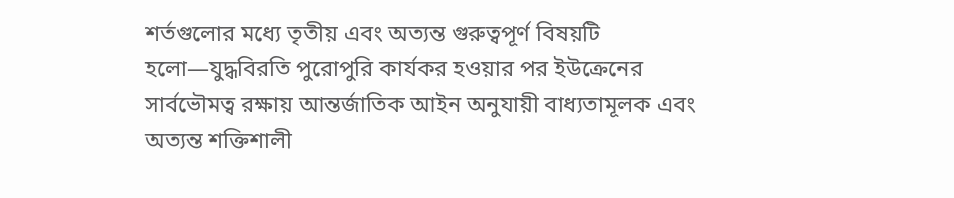শর্তগুলোর মধ্যে তৃতীয় এবং অত্যন্ত গুরুত্বপূর্ণ বিষয়টি হলো—যুদ্ধবিরতি পুরোপুরি কার্যকর হওয়ার পর ইউক্রেনের সার্বভৌমত্ব রক্ষায় আন্তর্জাতিক আইন অনুযায়ী বাধ্যতামূলক এবং অত্যন্ত শক্তিশালী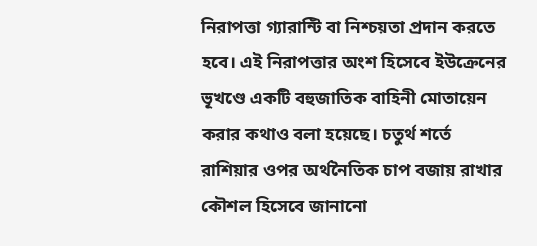নিরাপত্তা গ্যারান্টি বা নিশ্চয়তা প্রদান করতে হবে। এই নিরাপত্তার অংশ হিসেবে ইউক্রেনের ভূখণ্ডে একটি বহুজাতিক বাহিনী মোতায়েন করার কথাও বলা হয়েছে। চতুর্থ শর্তে রাশিয়ার ওপর অর্থনৈতিক চাপ বজায় রাখার কৌশল হিসেবে জানানো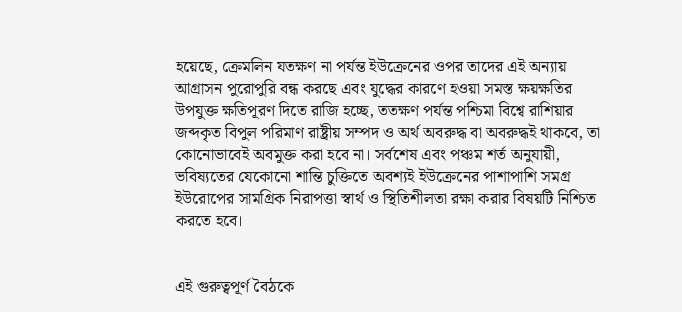হয়েছে, ক্রেমলিন যতক্ষণ না পর্যন্ত ইউক্রেনের ওপর তাদের এই অন্যায় আগ্রাসন পুরোপুরি বন্ধ করছে এবং যুদ্ধের কারণে হওয়া সমস্ত ক্ষয়ক্ষতির উপযুক্ত ক্ষতিপূরণ দিতে রাজি হচ্ছে, ততক্ষণ পর্যন্ত পশ্চিমা বিশ্বে রাশিয়ার জব্দকৃত বিপুল পরিমাণ রাষ্ট্রীয় সম্পদ ও অর্থ অবরুদ্ধ বা অবরুদ্ধই থাকবে, তা কোনোভাবেই অবমুক্ত করা হবে না। সর্বশেষ এবং পঞ্চম শর্ত অনুযায়ী, ভবিষ্যতের যেকোনো শান্তি চুক্তিতে অবশ্যই ইউক্রেনের পাশাপাশি সমগ্র ইউরোপের সামগ্রিক নিরাপত্তা স্বার্থ ও স্থিতিশীলতা রক্ষা করার বিষয়টি নিশ্চিত করতে হবে।


এই গুরুত্বপূর্ণ বৈঠকে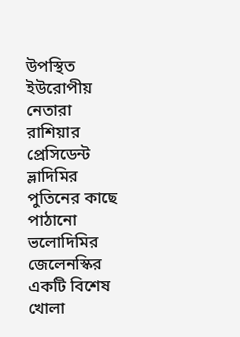উপস্থিত ইউরোপীয় নেতারা রাশিয়ার প্রেসিডেন্ট ভ্লাদিমির পুতিনের কাছে পাঠানো ভলোদিমির জেলেনস্কির একটি বিশেষ খোলা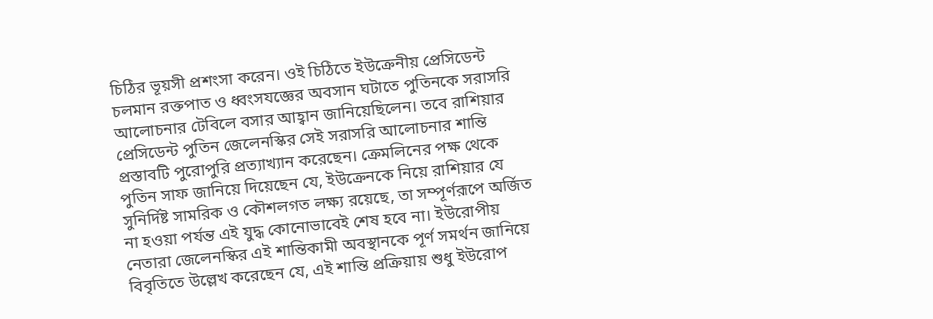চিঠির ভূয়সী প্রশংসা করেন। ওই চিঠিতে ইউক্রেনীয় প্রেসিডেন্ট চলমান রক্তপাত ও ধ্বংসযজ্ঞের অবসান ঘটাতে পুতিনকে সরাসরি আলোচনার টেবিলে বসার আহ্বান জানিয়েছিলেন। তবে রাশিয়ার প্রেসিডেন্ট পুতিন জেলেনস্কির সেই সরাসরি আলোচনার শান্তি প্রস্তাবটি পুরোপুরি প্রত্যাখ্যান করেছেন। ক্রেমলিনের পক্ষ থেকে পুতিন সাফ জানিয়ে দিয়েছেন যে, ইউক্রেনকে নিয়ে রাশিয়ার যে সুনির্দিষ্ট সামরিক ও কৌশলগত লক্ষ্য রয়েছে, তা সম্পূর্ণরূপে অর্জিত না হওয়া পর্যন্ত এই যুদ্ধ কোনোভাবেই শেষ হবে না। ইউরোপীয় নেতারা জেলেনস্কির এই শান্তিকামী অবস্থানকে পূর্ণ সমর্থন জানিয়ে বিবৃতিতে উল্লেখ করেছেন যে, এই শান্তি প্রক্রিয়ায় শুধু ইউরোপ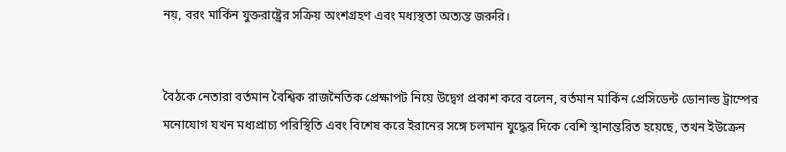নয়, বরং মার্কিন যুক্তরাষ্ট্রের সক্রিয় অংশগ্রহণ এবং মধ্যস্থতা অত্যন্ত জরুরি।


বৈঠকে নেতারা বর্তমান বৈশ্বিক রাজনৈতিক প্রেক্ষাপট নিয়ে উদ্বেগ প্রকাশ করে বলেন, বর্তমান মার্কিন প্রেসিডেন্ট ডোনাল্ড ট্রাম্পের মনোযোগ যখন মধ্যপ্রাচ্য পরিস্থিতি এবং বিশেষ করে ইরানের সঙ্গে চলমান যুদ্ধের দিকে বেশি স্থানান্তরিত হয়েছে, তখন ইউক্রেন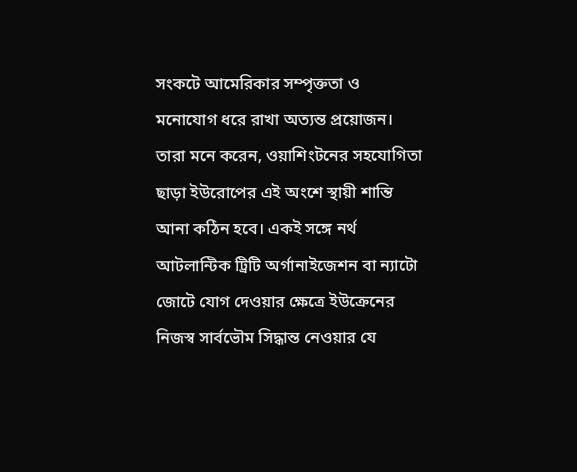সংকটে আমেরিকার সম্পৃক্ততা ও মনোযোগ ধরে রাখা অত্যন্ত প্রয়োজন। তারা মনে করেন, ওয়াশিংটনের সহযোগিতা ছাড়া ইউরোপের এই অংশে স্থায়ী শান্তি আনা কঠিন হবে। একই সঙ্গে নর্থ আটলান্টিক ট্রিটি অর্গানাইজেশন বা ন্যাটো জোটে যোগ দেওয়ার ক্ষেত্রে ইউক্রেনের নিজস্ব সার্বভৌম সিদ্ধান্ত নেওয়ার যে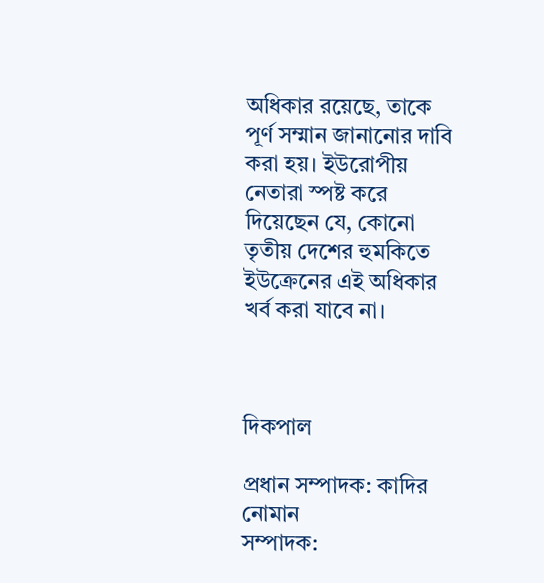অধিকার রয়েছে, তাকে পূর্ণ সম্মান জানানোর দাবি করা হয়। ইউরোপীয় নেতারা স্পষ্ট করে দিয়েছেন যে, কোনো তৃতীয় দেশের হুমকিতে ইউক্রেনের এই অধিকার খর্ব করা যাবে না।



দিকপাল

প্রধান সম্পাদক: কাদির নোমান
সম্পাদক: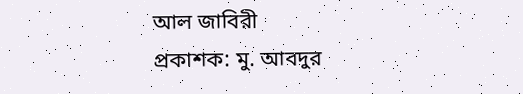আল জাবিরী
প্রকাশক: মু. আবদুর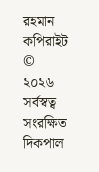রহমান
কপিরাইট © ২০২৬ সর্বস্বত্ব সংরক্ষিত দিকপাল